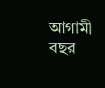আগামী বছর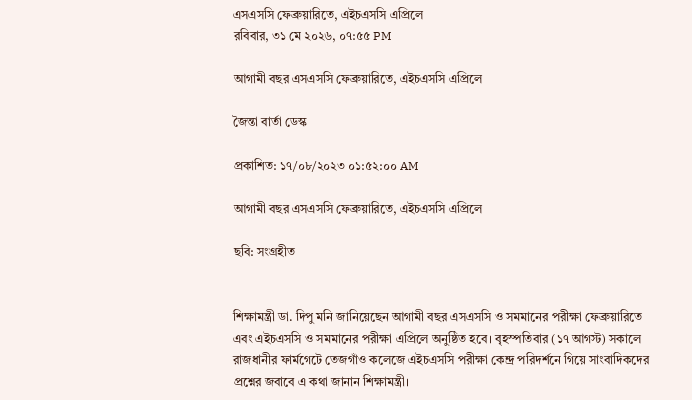এসএসসি ফেব্রুয়ারিতে, এইচএসসি এপ্রিলে
রবিবার, ৩১ মে ২০২৬, ০৭:৫৫ PM

আগামী বছর এসএসসি ফেব্রুয়ারিতে, এইচএসসি এপ্রিলে

জৈন্তা বার্তা ডেস্ক

প্রকাশিত: ১৭/০৮/২০২৩ ০১:৫২:০০ AM

আগামী বছর এসএসসি ফেব্রুয়ারিতে, এইচএসসি এপ্রিলে

ছবি: সংগ্রহীত


শিক্ষামন্ত্রী ডা. দিপু মনি জানিয়েছেন আগামী বছর এসএসসি ও সমমানের পরীক্ষা ফেব্রুয়ারিতে এবং এইচএসসি ও সমমানের পরীক্ষা এপ্রিলে অনুষ্ঠিত হবে। বৃহস্পতিবার (১৭ আগস্ট) সকালে রাজধানীর ফার্মগেটে তেজগাঁও কলেজে এইচএসসি পরীক্ষা কেন্দ্র পরিদর্শনে গিয়ে সাংবাদিকদের প্রশ্নের জবাবে এ কথা জানান শিক্ষামন্ত্রী।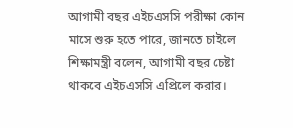আগামী বছর এইচএসসি পরীক্ষা কোন মাসে শুরু হতে পারে, জানতে চাইলে শিক্ষামন্ত্রী বলেন, আগামী বছর চেষ্টা থাকবে এইচএসসি এপ্রিলে করার।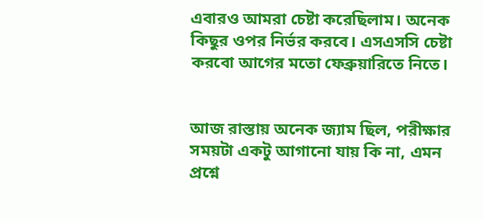এবারও আমরা চেষ্টা করেছিলাম। অনেক কিছুর ওপর নির্ভর করবে। এসএসসি চেষ্টা করবো আগের মতো ফেব্রুয়ারিতে নিতে।


আজ রাস্তায় অনেক জ্যাম ছিল, পরীক্ষার সময়টা একটু আগানো যায় কি না, এমন প্রশ্নে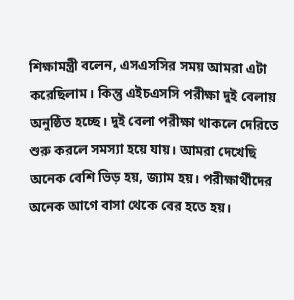শিক্ষামন্ত্রী বলেন, এসএসসির সময় আমরা এটা করেছিলাম। কিন্তু এইচএসসি পরীক্ষা দুই বেলায় অনুষ্ঠিত হচ্ছে। দুই বেলা পরীক্ষা থাকলে দেরিতে শুরু করলে সমস্যা হয়ে যায়। আমরা দেখেছি অনেক বেশি ভিড় হয়, জ্যাম হয়। পরীক্ষার্থীদের অনেক আগে বাসা থেকে বের হতে হয়।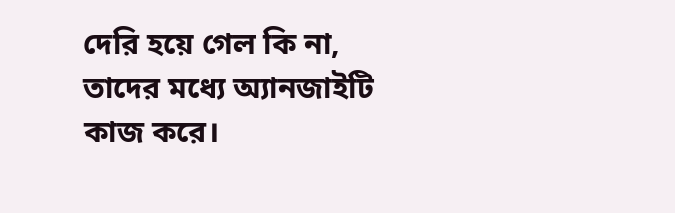দেরি হয়ে গেল কি না, তাদের মধ্যে অ্যানজাইটি কাজ করে।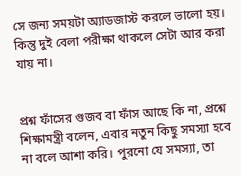সে জন্য সময়টা অ্যাডজাস্ট করলে ভালো হয়। কিন্তু দুই বেলা পরীক্ষা থাকলে সেটা আর করা যায় না।


প্রশ্ন ফাঁসের গুজব বা ফাঁস আছে কি না, প্রশ্নে শিক্ষামন্ত্রী বলেন, এবার নতুন কিছু সমস্যা হবে না বলে আশা করি। পুরনো যে সমস্যা, তা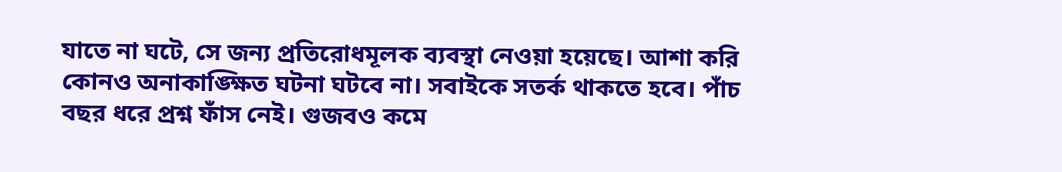যাতে না ঘটে, সে জন্য প্রতিরোধমূলক ব্যবস্থা নেওয়া হয়েছে। আশা করি কোনও অনাকাঙ্ক্ষিত ঘটনা ঘটবে না। সবাইকে সতর্ক থাকতে হবে। পাঁচ বছর ধরে প্রশ্ন ফাঁস নেই। গুজবও কমে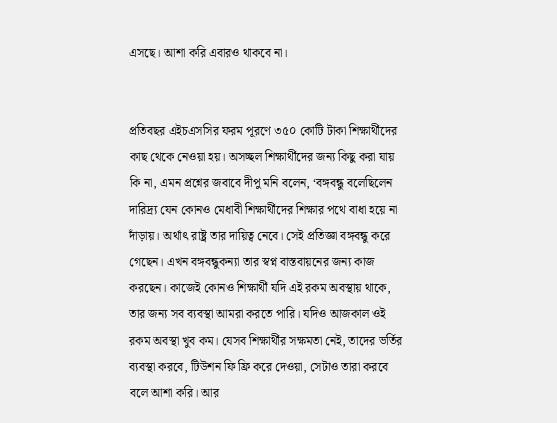এসছে। আশা করি এবারও থাকবে না।


প্রতিবছর এইচএসসির ফরম পূরণে ৩৫০ কোটি টাকা শিক্ষার্থীদের কাছ থেকে নেওয়া হয়। অসচ্ছল শিক্ষার্থীদের জন্য কিছু করা যায় কি না, এমন প্রশ্নের জবাবে দীপু মনি বলেন, ‘বঙ্গবন্ধু বলেছিলেন দারিদ্র্য যেন কোনও মেধাবী শিক্ষার্থীদের শিক্ষার পথে বাধা হয়ে না দাঁড়ায়। অর্থাৎ রাষ্ট্র তার দায়িত্ব নেবে। সেই প্রতিজ্ঞা বঙ্গবন্ধু করে গেছেন। এখন বঙ্গবন্ধুকন্যা তার স্বপ্ন বাস্তবায়নের জন্য কাজ করছেন। কাজেই কোনও শিক্ষার্থী যদি এই রকম অবস্থায় থাকে, তার জন্য সব ব্যবস্থা আমরা করতে পারি। যদিও আজকাল ওই রকম অবস্থা খুব কম। যেসব শিক্ষার্থীর সক্ষমতা নেই, তাদের ভর্তির ব্যবস্থা করবে, টিউশন ফি ফ্রি করে দেওয়া, সেটাও তারা করবে বলে আশা করি। আর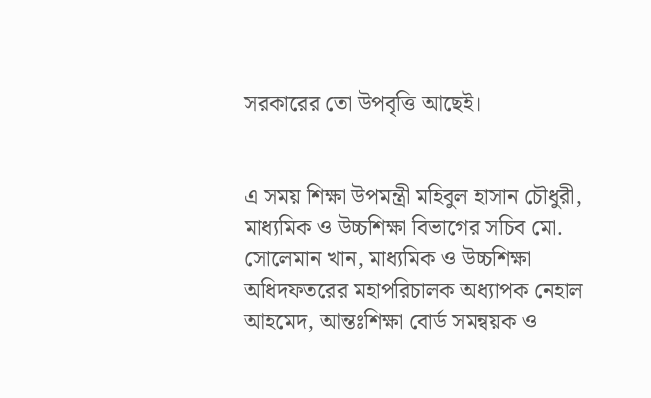সরকারের তো উপবৃত্তি আছেই।


এ সময় শিক্ষা উপমন্ত্রী মহিবুল হাসান চৌধুরী, মাধ্যমিক ও উচ্চশিক্ষা বিভাগের সচিব মো. সোলেমান খান, মাধ্যমিক ও উচ্চশিক্ষা অধিদফতরের মহাপরিচালক অধ্যাপক নেহাল আহমেদ, আন্তঃশিক্ষা বোর্ড সমন্বয়ক ও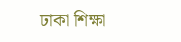ঢাকা শিক্ষা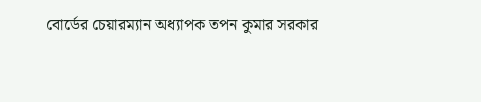বোর্ডের চেয়ারম্যান অধ্যাপক তপন কুমার সরকার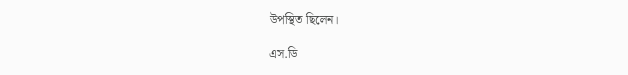উপস্থিত ছিলেন।

এস.ডি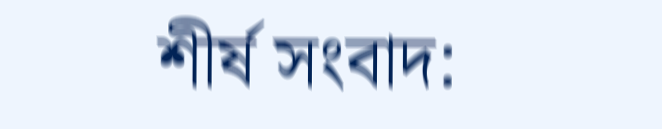শীর্ষ সংবাদ: